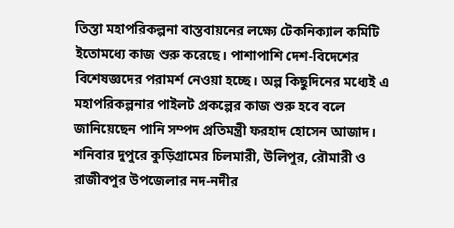তিস্তা মহাপরিকল্পনা বাস্তবায়নের লক্ষ্যে টেকনিক্যাল কমিটি ইতোমধ্যে কাজ শুরু করেছে। পাশাপাশি দেশ-বিদেশের বিশেষজ্ঞদের পরামর্শ নেওয়া হচ্ছে। অল্প কিছুদিনের মধ্যেই এ মহাপরিকল্পনার পাইলট প্রকল্পের কাজ শুরু হবে বলে জানিয়েছেন পানি সম্পদ প্রতিমন্ত্রী ফরহাদ হোসেন আজাদ।
শনিবার দুপুরে কুড়িগ্রামের চিলমারী, উলিপুর, রৌমারী ও রাজীবপুর উপজেলার নদ-নদীর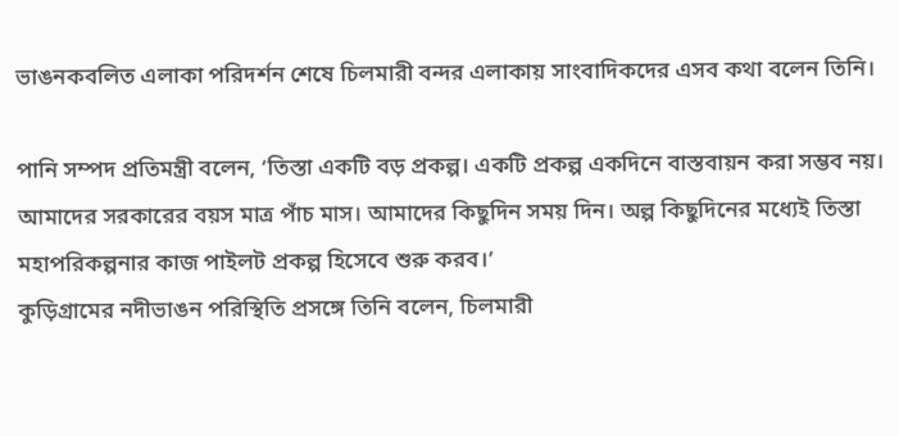ভাঙনকবলিত এলাকা পরিদর্শন শেষে চিলমারী বন্দর এলাকায় সাংবাদিকদের এসব কথা বলেন তিনি।

পানি সম্পদ প্রতিমন্ত্রী বলেন, ‘তিস্তা একটি বড় প্রকল্প। একটি প্রকল্প একদিনে বাস্তবায়ন করা সম্ভব নয়। আমাদের সরকারের বয়স মাত্র পাঁচ মাস। আমাদের কিছুদিন সময় দিন। অল্প কিছুদিনের মধ্যেই তিস্তা মহাপরিকল্পনার কাজ পাইলট প্রকল্প হিসেবে শুরু করব।’
কুড়িগ্রামের নদীভাঙন পরিস্থিতি প্রসঙ্গে তিনি বলেন, চিলমারী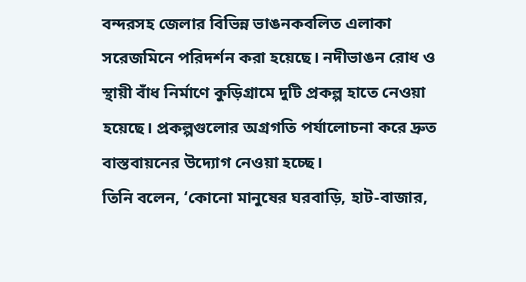বন্দরসহ জেলার বিভিন্ন ভাঙনকবলিত এলাকা সরেজমিনে পরিদর্শন করা হয়েছে। নদীভাঙন রোধ ও স্থায়ী বাঁধ নির্মাণে কুড়িগ্রামে দুটি প্রকল্প হাতে নেওয়া হয়েছে। প্রকল্পগুলোর অগ্রগতি পর্যালোচনা করে দ্রুত বাস্তবায়নের উদ্যোগ নেওয়া হচ্ছে।
তিনি বলেন, ‘কোনো মানুষের ঘরবাড়ি, হাট-বাজার,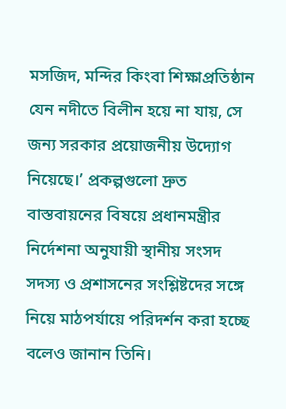মসজিদ, মন্দির কিংবা শিক্ষাপ্রতিষ্ঠান যেন নদীতে বিলীন হয়ে না যায়, সে জন্য সরকার প্রয়োজনীয় উদ্যোগ নিয়েছে।’ প্রকল্পগুলো দ্রুত বাস্তবায়নের বিষয়ে প্রধানমন্ত্রীর নির্দেশনা অনুযায়ী স্থানীয় সংসদ সদস্য ও প্রশাসনের সংশ্লিষ্টদের সঙ্গে নিয়ে মাঠপর্যায়ে পরিদর্শন করা হচ্ছে বলেও জানান তিনি।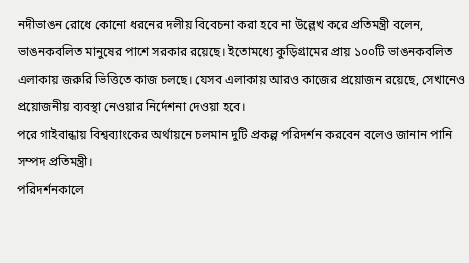নদীভাঙন রোধে কোনো ধরনের দলীয় বিবেচনা করা হবে না উল্লেখ করে প্রতিমন্ত্রী বলেন, ভাঙনকবলিত মানুষের পাশে সরকার রয়েছে। ইতোমধ্যে কুড়িগ্রামের প্রায় ১০০টি ভাঙনকবলিত এলাকায় জরুরি ভিত্তিতে কাজ চলছে। যেসব এলাকায় আরও কাজের প্রয়োজন রয়েছে, সেখানেও প্রয়োজনীয় ব্যবস্থা নেওয়ার নির্দেশনা দেওয়া হবে।
পরে গাইবান্ধায় বিশ্বব্যাংকের অর্থায়নে চলমান দুটি প্রকল্প পরিদর্শন করবেন বলেও জানান পানি সম্পদ প্রতিমন্ত্রী।
পরিদর্শনকালে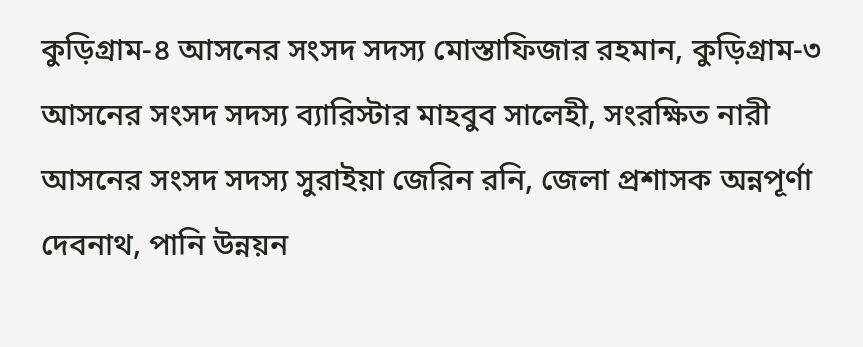কুড়িগ্রাম-৪ আসনের সংসদ সদস্য মোস্তাফিজার রহমান, কুড়িগ্রাম-৩ আসনের সংসদ সদস্য ব্যারিস্টার মাহবুব সালেহী, সংরক্ষিত নারী আসনের সংসদ সদস্য সুরাইয়া জেরিন রনি, জেলা প্রশাসক অন্নপূর্ণা দেবনাথ, পানি উন্নয়ন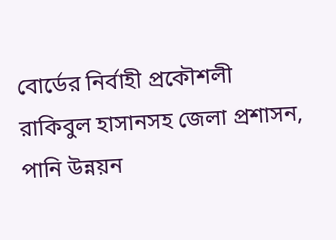বোর্ডের নির্বাহী প্রকৌশলী রাকিবুল হাসানসহ জেলা প্রশাসন, পানি উন্নয়ন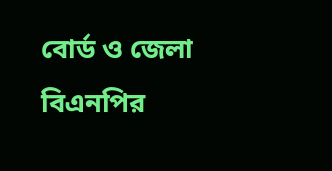বোর্ড ও জেলা বিএনপির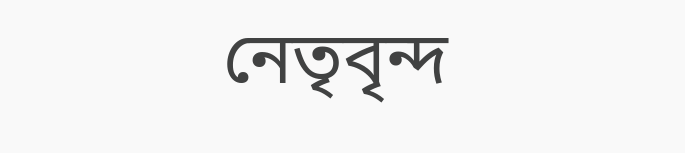নেতৃবৃন্দ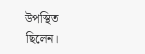উপস্থিত ছিলেন।